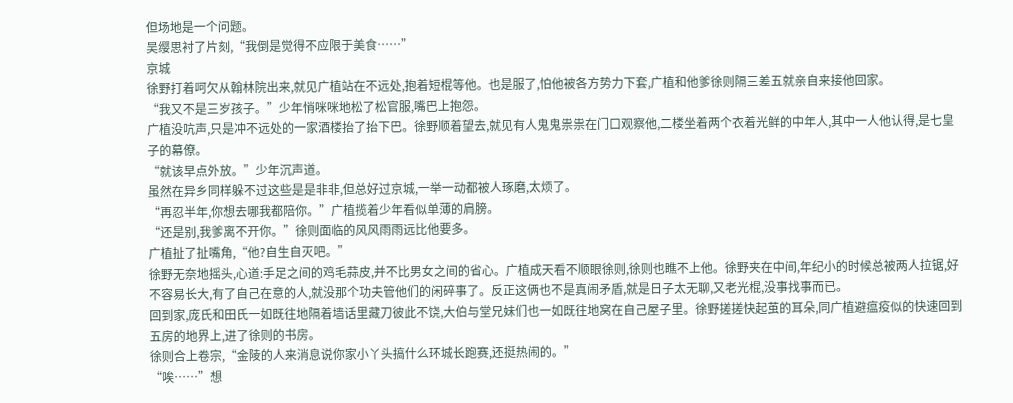但场地是一个问题。
吴缨思衬了片刻,“我倒是觉得不应限于美食……”
京城
徐野打着呵欠从翰林院出来,就见广植站在不远处,抱着短棍等他。也是服了,怕他被各方势力下套,广植和他爹徐则隔三差五就亲自来接他回家。
“我又不是三岁孩子。”少年悄咪咪地松了松官服,嘴巴上抱怨。
广植没吭声,只是冲不远处的一家酒楼抬了抬下巴。徐野顺着望去,就见有人鬼鬼祟祟在门口观察他,二楼坐着两个衣着光鲜的中年人,其中一人他认得,是七皇子的幕僚。
“就该早点外放。”少年沉声道。
虽然在异乡同样躲不过这些是是非非,但总好过京城,一举一动都被人琢磨,太烦了。
“再忍半年,你想去哪我都陪你。”广植揽着少年看似单薄的肩膀。
“还是别,我爹离不开你。”徐则面临的风风雨雨远比他要多。
广植扯了扯嘴角,“他?自生自灭吧。”
徐野无奈地摇头,心道:手足之间的鸡毛蒜皮,并不比男女之间的省心。广植成天看不顺眼徐则,徐则也瞧不上他。徐野夹在中间,年纪小的时候总被两人拉锯,好不容易长大,有了自己在意的人,就没那个功夫管他们的闲碎事了。反正这俩也不是真闹矛盾,就是日子太无聊,又老光棍,没事找事而已。
回到家,庞氏和田氏一如既往地隔着墙话里藏刀彼此不饶,大伯与堂兄妹们也一如既往地窝在自己屋子里。徐野搓搓快起茧的耳朵,同广植避瘟疫似的快速回到五房的地界上,进了徐则的书房。
徐则合上卷宗,“金陵的人来消息说你家小丫头搞什么环城长跑赛,还挺热闹的。”
“唉……”想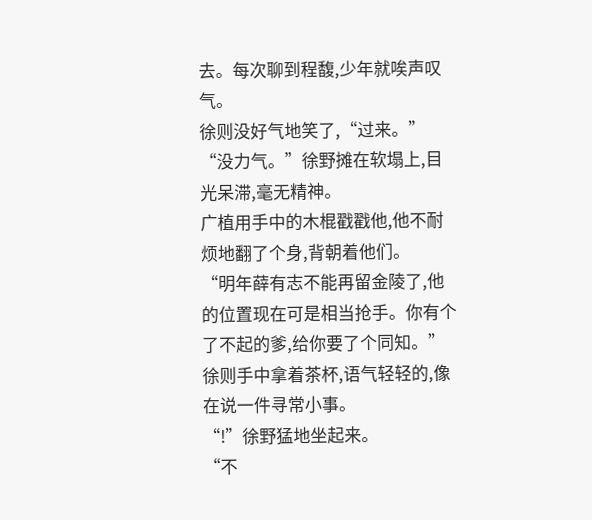去。每次聊到程馥,少年就唉声叹气。
徐则没好气地笑了,“过来。”
“没力气。”徐野摊在软塌上,目光呆滞,毫无精神。
广植用手中的木棍戳戳他,他不耐烦地翻了个身,背朝着他们。
“明年薛有志不能再留金陵了,他的位置现在可是相当抢手。你有个了不起的爹,给你要了个同知。”徐则手中拿着茶杯,语气轻轻的,像在说一件寻常小事。
“!”徐野猛地坐起来。
“不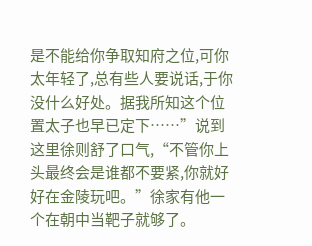是不能给你争取知府之位,可你太年轻了,总有些人要说话,于你没什么好处。据我所知这个位置太子也早已定下……”说到这里徐则舒了口气,“不管你上头最终会是谁都不要紧,你就好好在金陵玩吧。”徐家有他一个在朝中当靶子就够了。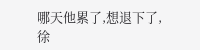哪天他累了,想退下了,徐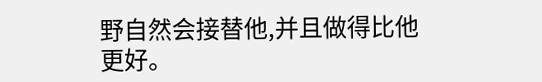野自然会接替他,并且做得比他更好。